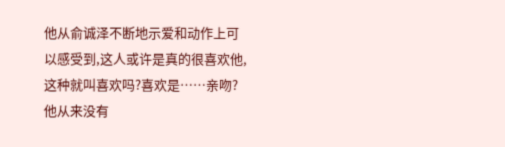他从俞诚泽不断地示爱和动作上可以感受到,这人或许是真的很喜欢他,这种就叫喜欢吗?喜欢是……亲吻?
他从来没有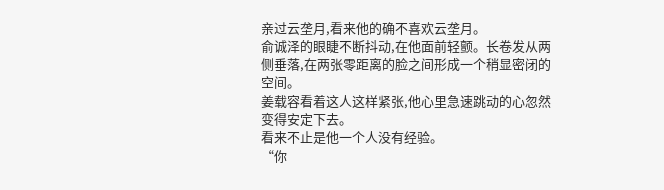亲过云垄月,看来他的确不喜欢云垄月。
俞诚泽的眼睫不断抖动,在他面前轻颤。长卷发从两侧垂落,在两张零距离的脸之间形成一个稍显密闭的空间。
姜载容看着这人这样紧张,他心里急速跳动的心忽然变得安定下去。
看来不止是他一个人没有经验。
“你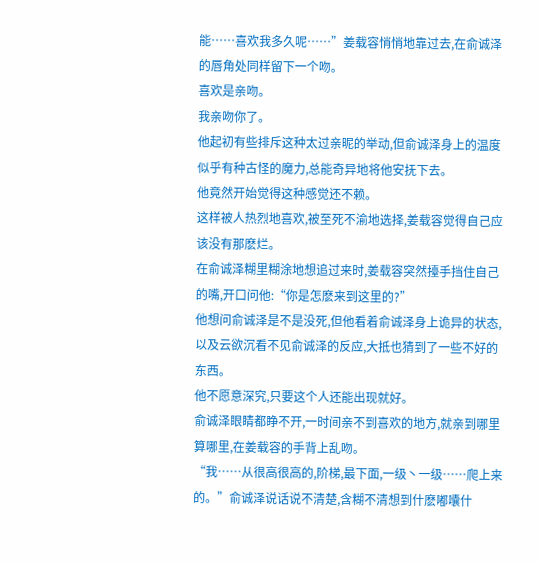能……喜欢我多久呢……”姜载容悄悄地靠过去,在俞诚泽的唇角处同样留下一个吻。
喜欢是亲吻。
我亲吻你了。
他起初有些排斥这种太过亲昵的举动,但俞诚泽身上的温度似乎有种古怪的魔力,总能奇异地将他安抚下去。
他竟然开始觉得这种感觉还不赖。
这样被人热烈地喜欢,被至死不渝地选择,姜载容觉得自己应该没有那麽烂。
在俞诚泽糊里糊涂地想追过来时,姜载容突然擡手挡住自己的嘴,开口问他:“你是怎麽来到这里的?”
他想问俞诚泽是不是没死,但他看着俞诚泽身上诡异的状态,以及云欲沉看不见俞诚泽的反应,大抵也猜到了一些不好的东西。
他不愿意深究,只要这个人还能出现就好。
俞诚泽眼睛都睁不开,一时间亲不到喜欢的地方,就亲到哪里算哪里,在姜载容的手背上乱吻。
“我……从很高很高的,阶梯,最下面,一级丶一级……爬上来的。”俞诚泽说话说不清楚,含糊不清想到什麽嘟囔什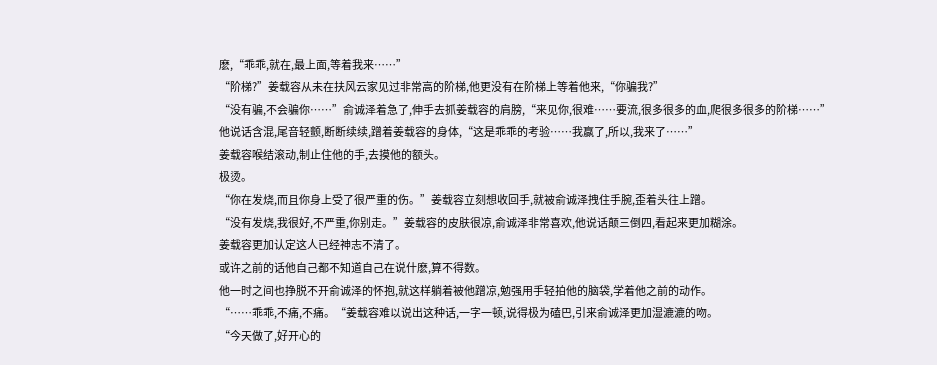麽,“乖乖,就在,最上面,等着我来……”
“阶梯?”姜载容从未在扶风云家见过非常高的阶梯,他更没有在阶梯上等着他来,“你骗我?”
“没有骗,不会骗你……”俞诚泽着急了,伸手去抓姜载容的肩膀,“来见你,很难……要流,很多很多的血,爬很多很多的阶梯……”
他说话含混,尾音轻颤,断断续续,蹭着姜载容的身体,“这是乖乖的考验……我赢了,所以,我来了……”
姜载容喉结滚动,制止住他的手,去摸他的额头。
极烫。
“你在发烧,而且你身上受了很严重的伤。”姜载容立刻想收回手,就被俞诚泽拽住手腕,歪着头往上蹭。
“没有发烧,我很好,不严重,你别走。”姜载容的皮肤很凉,俞诚泽非常喜欢,他说话颠三倒四,看起来更加糊涂。
姜载容更加认定这人已经神志不清了。
或许之前的话他自己都不知道自己在说什麽,算不得数。
他一时之间也挣脱不开俞诚泽的怀抱,就这样躺着被他蹭凉,勉强用手轻拍他的脑袋,学着他之前的动作。
“……乖乖,不痛,不痛。“姜载容难以说出这种话,一字一顿,说得极为磕巴,引来俞诚泽更加湿漉漉的吻。
“今天做了,好开心的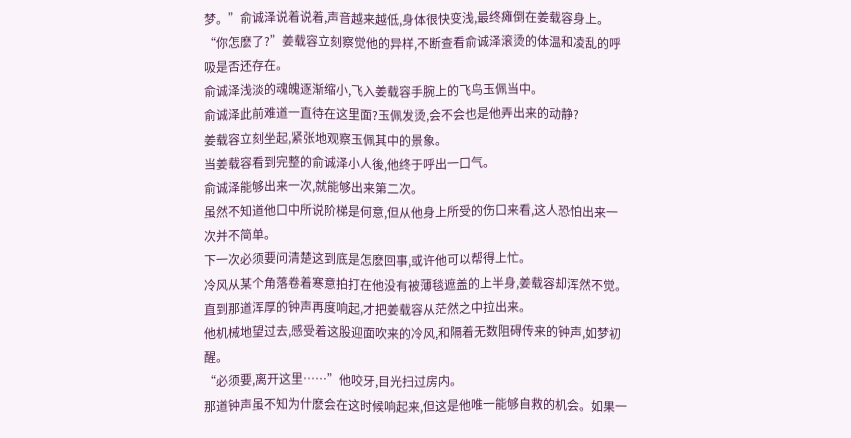梦。”俞诚泽说着说着,声音越来越低,身体很快变浅,最终瘫倒在姜载容身上。
“你怎麽了?”姜载容立刻察觉他的异样,不断查看俞诚泽滚烫的体温和凌乱的呼吸是否还存在。
俞诚泽浅淡的魂魄逐渐缩小,飞入姜载容手腕上的飞鸟玉佩当中。
俞诚泽此前难道一直待在这里面?玉佩发烫,会不会也是他弄出来的动静?
姜载容立刻坐起,紧张地观察玉佩其中的景象。
当姜载容看到完整的俞诚泽小人後,他终于呼出一口气。
俞诚泽能够出来一次,就能够出来第二次。
虽然不知道他口中所说阶梯是何意,但从他身上所受的伤口来看,这人恐怕出来一次并不简单。
下一次必须要问清楚这到底是怎麽回事,或许他可以帮得上忙。
冷风从某个角落卷着寒意拍打在他没有被薄毯遮盖的上半身,姜载容却浑然不觉。
直到那道浑厚的钟声再度响起,才把姜载容从茫然之中拉出来。
他机械地望过去,感受着这股迎面吹来的冷风,和隔着无数阻碍传来的钟声,如梦初醒。
“必须要,离开这里……”他咬牙,目光扫过房内。
那道钟声虽不知为什麽会在这时候响起来,但这是他唯一能够自救的机会。如果一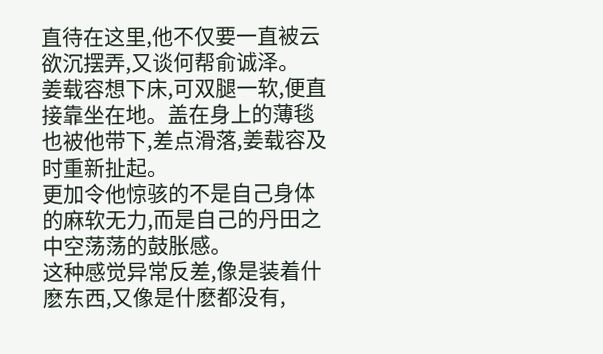直待在这里,他不仅要一直被云欲沉摆弄,又谈何帮俞诚泽。
姜载容想下床,可双腿一软,便直接靠坐在地。盖在身上的薄毯也被他带下,差点滑落,姜载容及时重新扯起。
更加令他惊骇的不是自己身体的麻软无力,而是自己的丹田之中空荡荡的鼓胀感。
这种感觉异常反差,像是装着什麽东西,又像是什麽都没有,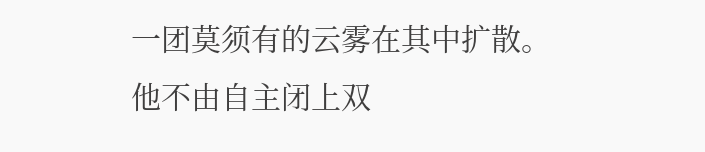一团莫须有的云雾在其中扩散。
他不由自主闭上双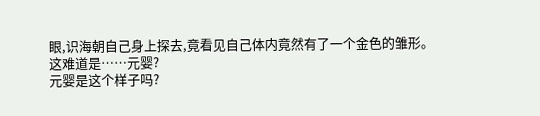眼,识海朝自己身上探去,竟看见自己体内竟然有了一个金色的雏形。
这难道是……元婴?
元婴是这个样子吗?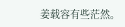姜载容有些茫然。